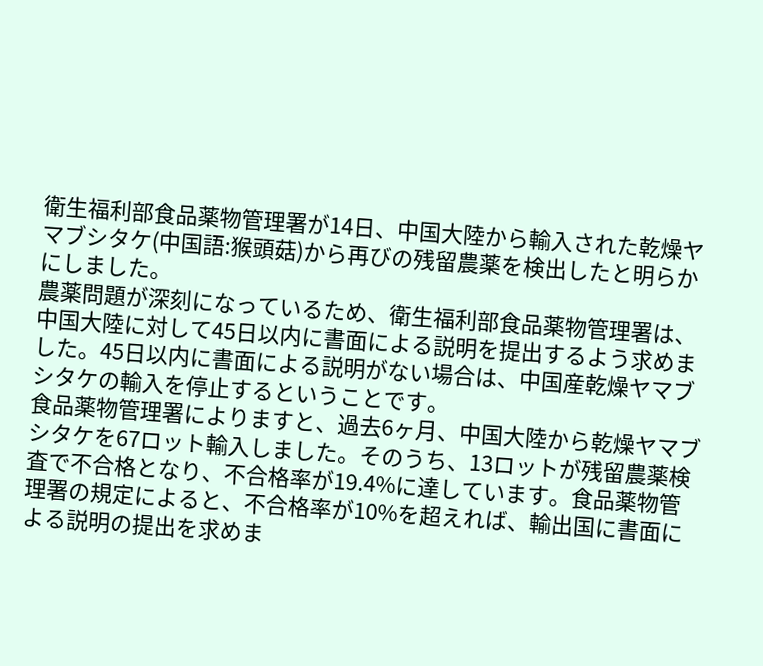衛生福利部食品薬物管理署が14日、中国大陸から輸入された乾燥ヤマブシタケ(中国語:猴頭菇)から再びの残留農薬を検出したと明らかにしました。
農薬問題が深刻になっているため、衛生福利部食品薬物管理署は、中国大陸に対して45日以内に書面による説明を提出するよう求めました。45日以内に書面による説明がない場合は、中国産乾燥ヤマブシタケの輸入を停止するということです。
食品薬物管理署によりますと、過去6ヶ月、中国大陸から乾燥ヤマブシタケを67ロット輸入しました。そのうち、13ロットが残留農薬検査で不合格となり、不合格率が19.4%に達しています。食品薬物管理署の規定によると、不合格率が10%を超えれば、輸出国に書面による説明の提出を求めま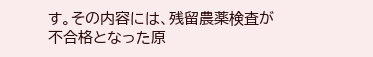す。その内容には、残留農薬検査が不合格となった原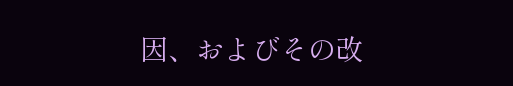因、およびその改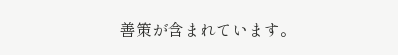善策が含まれています。